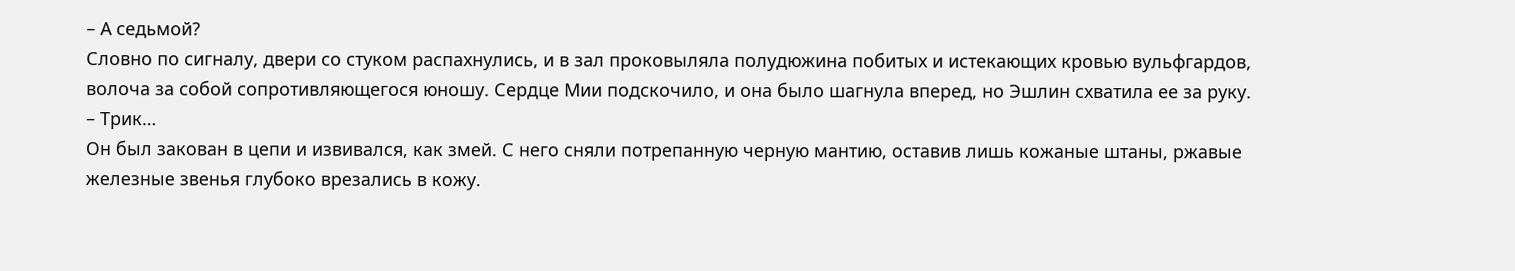– А седьмой?
Словно по сигналу, двери со стуком распахнулись, и в зал проковыляла полудюжина побитых и истекающих кровью вульфгардов, волоча за собой сопротивляющегося юношу. Сердце Мии подскочило, и она было шагнула вперед, но Эшлин схватила ее за руку.
– Трик…
Он был закован в цепи и извивался, как змей. С него сняли потрепанную черную мантию, оставив лишь кожаные штаны, ржавые железные звенья глубоко врезались в кожу.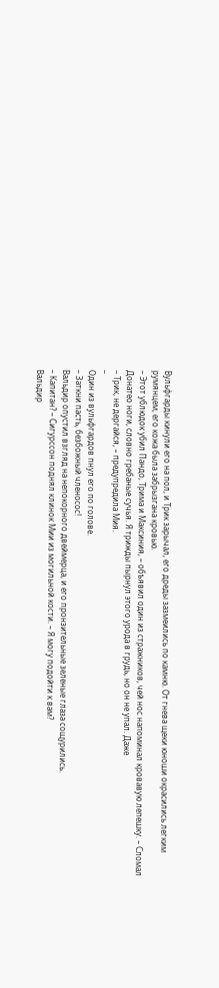Вульфгарды кинули его на пол, и Трик зарычал, его дреды зазмеились по камню. От гнева щеки юноши окрасились легким румянцем, его кожа была забрызгана кровью.
– Этот ублюдок убил Пандо, Трима и Максиния, – объявил один из стражников, чей нос напоминал кровавую лепешку. – Сломал Донатео ноги, словно гребаные сучья. Я трижды пырнул этого урода в грудь, но он не упал. Даже
– Трик, не дергайся, – предупредила Мия.
–
Один из вульфгардов пнул его по голове.
– Заткни пасть, безбожный членосос!
Вальдир опустил взгляд на непокорного двеймерца, и его пронзительные зеленые глаза сощурились.
– Капитан? – Сигурссон поднял клинок Мии из могильной кости. – Я могу подойти к вам?
Вальдир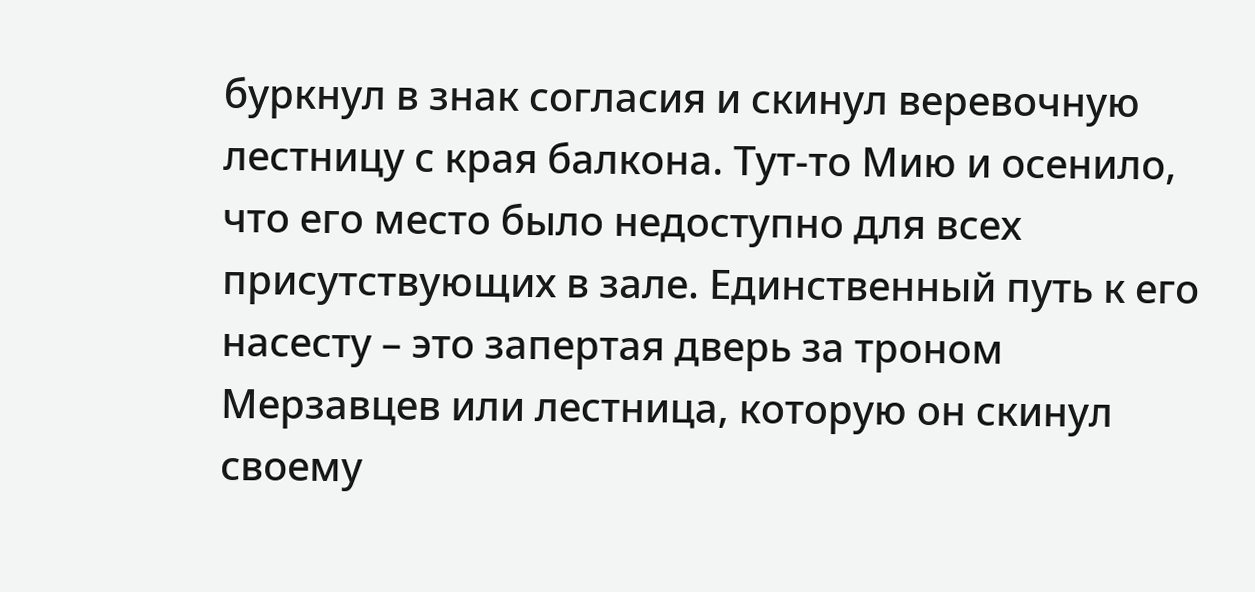буркнул в знак согласия и скинул веревочную лестницу с края балкона. Тут-то Мию и осенило, что его место было недоступно для всех присутствующих в зале. Единственный путь к его насесту – это запертая дверь за троном Мерзавцев или лестница, которую он скинул своему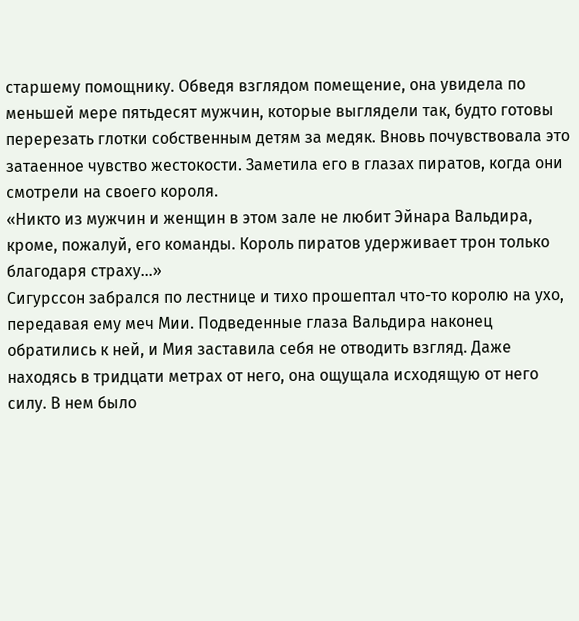старшему помощнику. Обведя взглядом помещение, она увидела по меньшей мере пятьдесят мужчин, которые выглядели так, будто готовы перерезать глотки собственным детям за медяк. Вновь почувствовала это затаенное чувство жестокости. Заметила его в глазах пиратов, когда они смотрели на своего короля.
«Никто из мужчин и женщин в этом зале не любит Эйнара Вальдира, кроме, пожалуй, его команды. Король пиратов удерживает трон только благодаря страху…»
Сигурссон забрался по лестнице и тихо прошептал что-то королю на ухо, передавая ему меч Мии. Подведенные глаза Вальдира наконец обратились к ней, и Мия заставила себя не отводить взгляд. Даже находясь в тридцати метрах от него, она ощущала исходящую от него силу. В нем было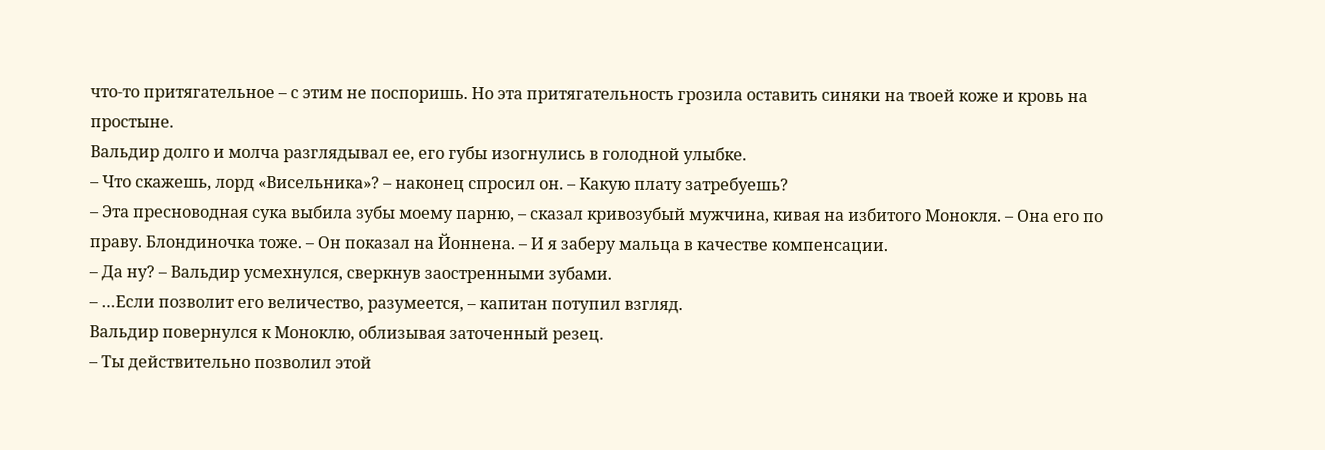что-то притягательное – с этим не поспоришь. Но эта притягательность грозила оставить синяки на твоей коже и кровь на простыне.
Вальдир долго и молча разглядывал ее, его губы изогнулись в голодной улыбке.
– Что скажешь, лорд «Висельника»? – наконец спросил он. – Какую плату затребуешь?
– Эта пресноводная сука выбила зубы моему парню, – сказал кривозубый мужчина, кивая на избитого Монокля. – Она его по праву. Блондиночка тоже. – Он показал на Йоннена. – И я заберу мальца в качестве компенсации.
– Да ну? – Вальдир усмехнулся, сверкнув заостренными зубами.
– …Если позволит его величество, разумеется, – капитан потупил взгляд.
Вальдир повернулся к Моноклю, облизывая заточенный резец.
– Ты действительно позволил этой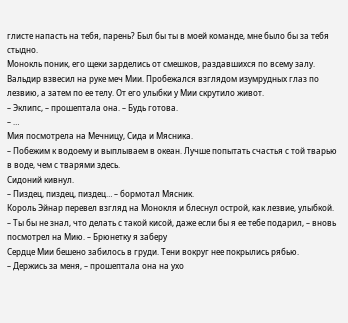глисте напасть на тебя, парень? Был бы ты в моей команде, мне было бы за тебя стыдно.
Монокль поник, его щеки зарделись от смешков, раздавшихся по всему залу. Вальдир взвесил на руке меч Мии. Пробежался взглядом изумрудных глаз по лезвию, а затем по ее телу. От его улыбки у Мии скрутило живот.
– Эклипс, – прошептала она. – Будь готова.
– …
Мия посмотрела на Мечницу, Сида и Мясника.
– Побежим к водоему и выплываем в океан. Лучше попытать счастья с той тварью в воде, чем с тварями здесь.
Сидоний кивнул.
– Пиздец, пиздец, пиздец… – бормотал Мясник.
Король Эйнар перевел взгляд на Монокля и блеснул острой, как лезвие, улыбкой.
– Ты бы не знал, что делать с такой кисой, даже если бы я ее тебе подарил, – вновь посмотрел на Мию. – Брюнетку я заберу
Сердце Мии бешено забилось в груди. Тени вокруг нее покрылись рябью.
– Держись за меня, – прошептала она на ухо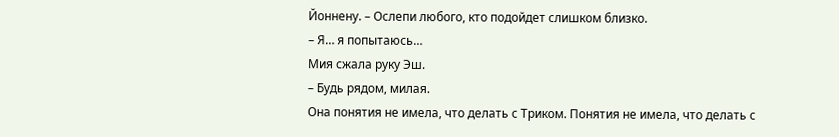Йоннену. – Ослепи любого, кто подойдет слишком близко.
– Я… я попытаюсь…
Мия сжала руку Эш.
– Будь рядом, милая.
Она понятия не имела, что делать с Триком. Понятия не имела, что делать с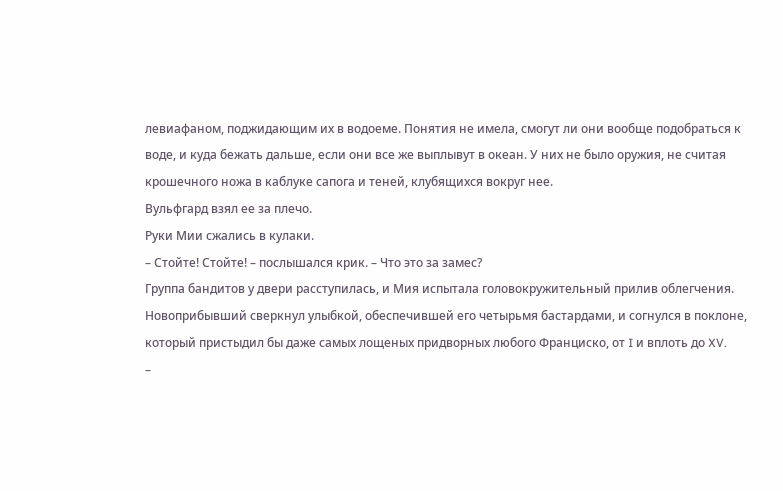левиафаном, поджидающим их в водоеме. Понятия не имела, смогут ли они вообще подобраться к воде, и куда бежать дальше, если они все же выплывут в океан. У них не было оружия, не считая крошечного ножа в каблуке сапога и теней, клубящихся вокруг нее.
Вульфгард взял ее за плечо.
Руки Мии сжались в кулаки.
– Стойте! Стойте! – послышался крик. – Что это за замес?
Группа бандитов у двери расступилась, и Мия испытала головокружительный прилив облегчения. Новоприбывший сверкнул улыбкой, обеспечившей его четырьмя бастардами, и согнулся в поклоне, который пристыдил бы даже самых лощеных придворных любого Франциско, от I и вплоть до XV.
–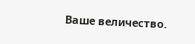Ваше величество.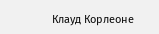Клауд Корлеоне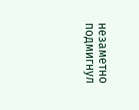незаметно подмигнул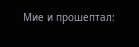Мие и прошептал: